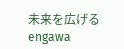未来を広げるengawa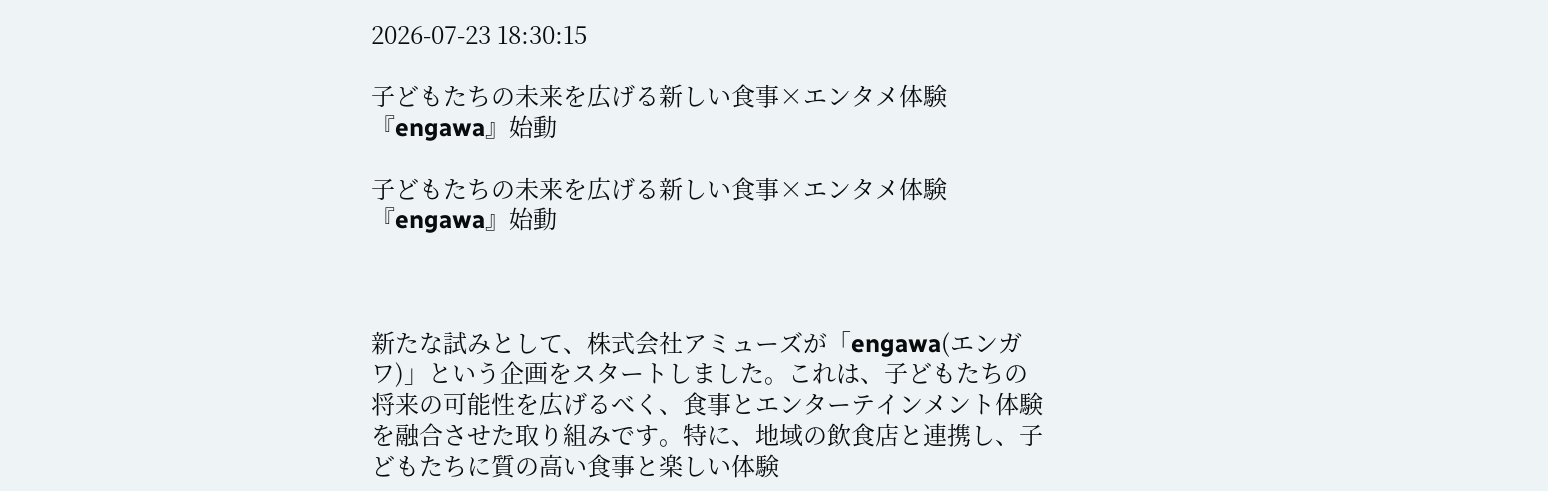2026-07-23 18:30:15

子どもたちの未来を広げる新しい食事×エンタメ体験『engawa』始動

子どもたちの未来を広げる新しい食事×エンタメ体験『engawa』始動



新たな試みとして、株式会社アミューズが「engawa(エンガワ)」という企画をスタートしました。これは、子どもたちの将来の可能性を広げるべく、食事とエンターテインメント体験を融合させた取り組みです。特に、地域の飲食店と連携し、子どもたちに質の高い食事と楽しい体験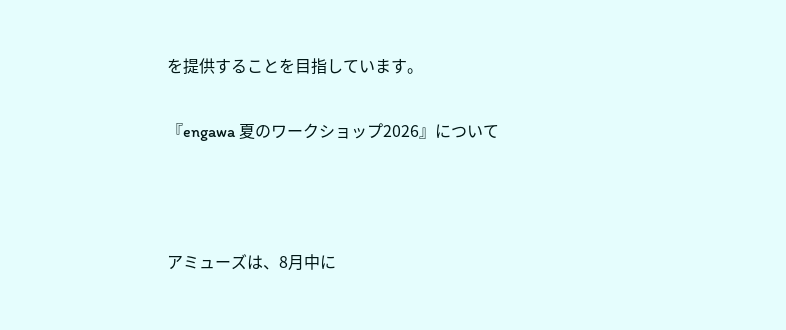を提供することを目指しています。

『engawa 夏のワークショップ2026』について



アミューズは、8月中に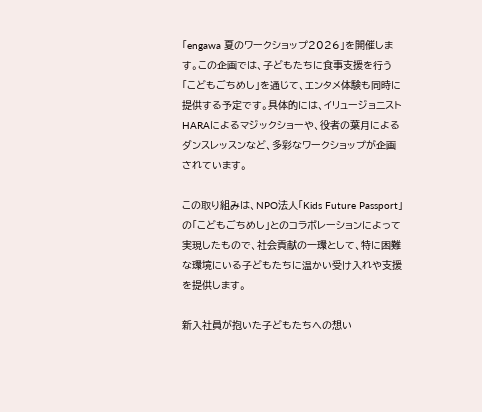「engawa 夏のワークショップ2026」を開催します。この企画では、子どもたちに食事支援を行う「こどもごちめし」を通じて、エンタメ体験も同時に提供する予定です。具体的には、イリュージョニストHARAによるマジックショーや、役者の葉月によるダンスレッスンなど、多彩なワークショップが企画されています。

この取り組みは、NPO法人「Kids Future Passport」の「こどもごちめし」とのコラボレーションによって実現したもので、社会貢献の一環として、特に困難な環境にいる子どもたちに温かい受け入れや支援を提供します。

新入社員が抱いた子どもたちへの想い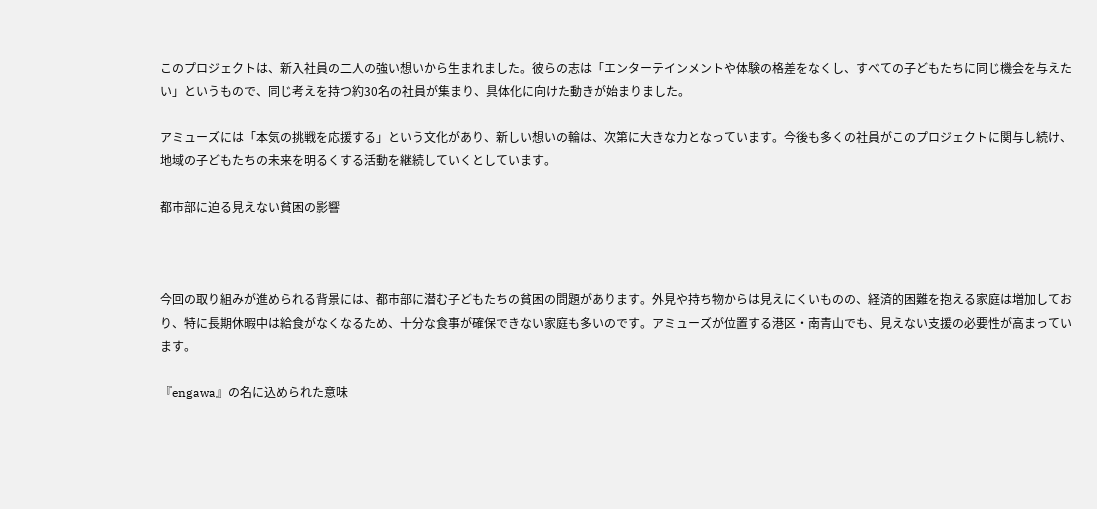このプロジェクトは、新入社員の二人の強い想いから生まれました。彼らの志は「エンターテインメントや体験の格差をなくし、すべての子どもたちに同じ機会を与えたい」というもので、同じ考えを持つ約30名の社員が集まり、具体化に向けた動きが始まりました。

アミューズには「本気の挑戦を応援する」という文化があり、新しい想いの輪は、次第に大きな力となっています。今後も多くの社員がこのプロジェクトに関与し続け、地域の子どもたちの未来を明るくする活動を継続していくとしています。

都市部に迫る見えない貧困の影響



今回の取り組みが進められる背景には、都市部に潜む子どもたちの貧困の問題があります。外見や持ち物からは見えにくいものの、経済的困難を抱える家庭は増加しており、特に長期休暇中は給食がなくなるため、十分な食事が確保できない家庭も多いのです。アミューズが位置する港区・南青山でも、見えない支援の必要性が高まっています。

『engawa』の名に込められた意味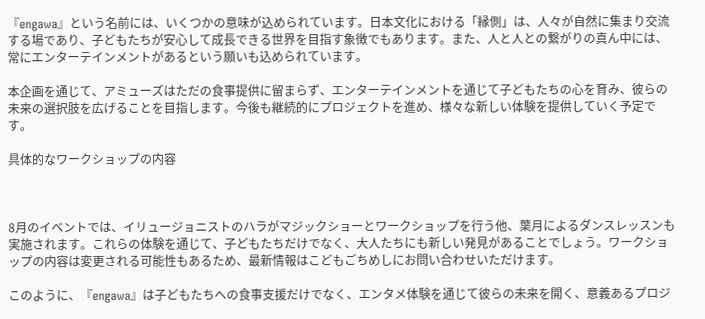『engawa』という名前には、いくつかの意味が込められています。日本文化における「縁側」は、人々が自然に集まり交流する場であり、子どもたちが安心して成長できる世界を目指す象徴でもあります。また、人と人との繋がりの真ん中には、常にエンターテインメントがあるという願いも込められています。

本企画を通じて、アミューズはただの食事提供に留まらず、エンターテインメントを通じて子どもたちの心を育み、彼らの未来の選択肢を広げることを目指します。今後も継続的にプロジェクトを進め、様々な新しい体験を提供していく予定です。

具体的なワークショップの内容



8月のイベントでは、イリュージョニストのハラがマジックショーとワークショップを行う他、葉月によるダンスレッスンも実施されます。これらの体験を通じて、子どもたちだけでなく、大人たちにも新しい発見があることでしょう。ワークショップの内容は変更される可能性もあるため、最新情報はこどもごちめしにお問い合わせいただけます。

このように、『engawa』は子どもたちへの食事支援だけでなく、エンタメ体験を通じて彼らの未来を開く、意義あるプロジ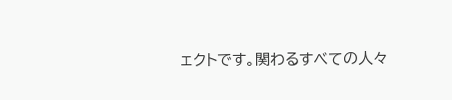ェクトです。関わるすべての人々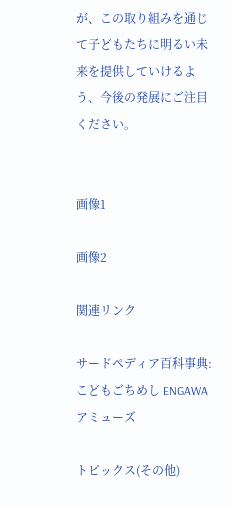が、この取り組みを通じて子どもたちに明るい未来を提供していけるよう、今後の発展にご注目ください。


画像1

画像2

関連リンク

サードペディア百科事典: こどもごちめし ENGAWA アミューズ

トピックス(その他)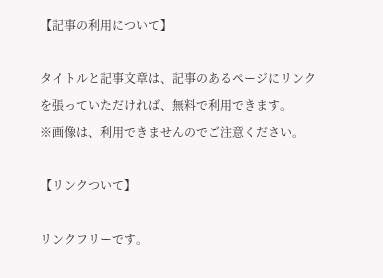【記事の利用について】

タイトルと記事文章は、記事のあるページにリンクを張っていただければ、無料で利用できます。
※画像は、利用できませんのでご注意ください。

【リンクついて】

リンクフリーです。